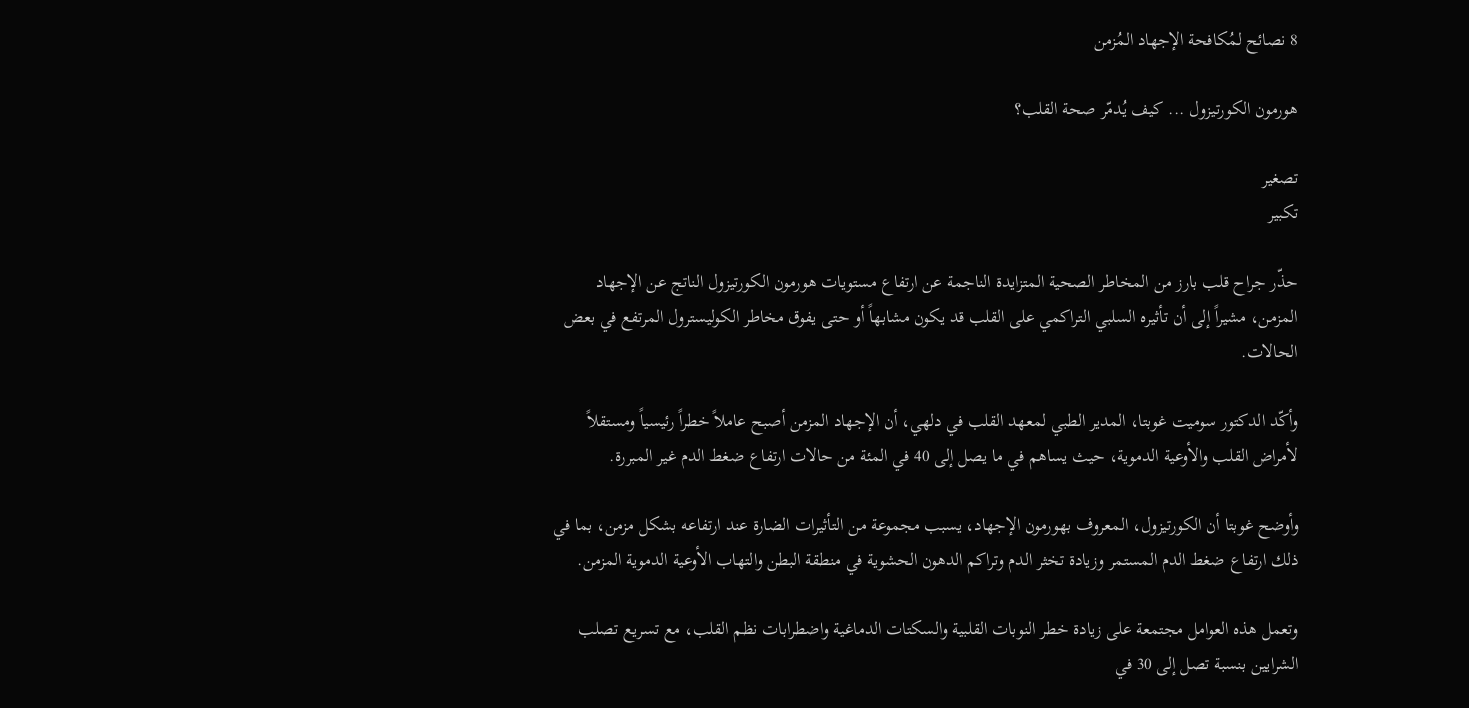8 نصائح لمُكافحة الإجهاد المُزمن

هورمون الكورتيزول ... كيف يُدمّر صحة القلب؟

تصغير
تكبير

حذّر جراح قلب بارز من المخاطر الصحية المتزايدة الناجمة عن ارتفاع مستويات هورمون الكورتيزول الناتج عن الإجهاد المزمن، مشيراً إلى أن تأثيره السلبي التراكمي على القلب قد يكون مشابهاً أو حتى يفوق مخاطر الكوليسترول المرتفع في بعض الحالات.

وأكّد الدكتور سوميت غوبتا، المدير الطبي لمعهد القلب في دلهي، أن الإجهاد المزمن أصبح عاملاً خطراً رئيسياً ومستقلاً لأمراض القلب والأوعية الدموية، حيث يساهم في ما يصل إلى 40 في المئة من حالات ارتفاع ضغط الدم غير المبررة.

وأوضح غوبتا أن الكورتيزول، المعروف بهورمون الإجهاد، يسبب مجموعة من التأثيرات الضارة عند ارتفاعه بشكل مزمن، بما في ذلك ارتفاع ضغط الدم المستمر وزيادة تخثر الدم وتراكم الدهون الحشوية في منطقة البطن والتهاب الأوعية الدموية المزمن.

وتعمل هذه العوامل مجتمعة على زيادة خطر النوبات القلبية والسكتات الدماغية واضطرابات نظم القلب، مع تسريع تصلب الشرايين بنسبة تصل إلى 30 في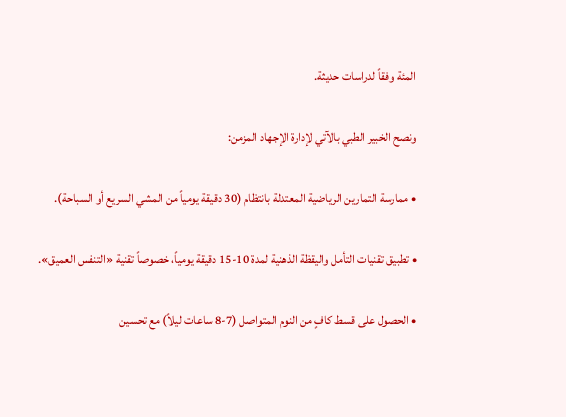المئة وفقاً لدراسات حديثة.

ونصح الخبير الطبي بالآتي لإدارة الإجهاد المزمن:

• ممارسة التمارين الرياضية المعتدلة بانتظام (30 دقيقة يومياً من المشي السريع أو السباحة).

• تطبيق تقنيات التأمل واليقظة الذهنية لمدة 10-15 دقيقة يومياً، خصوصاً تقنية «التنفس العميق».

• الحصول على قسط كافٍ من النوم المتواصل (7-8 ساعات ليلاً) مع تحسين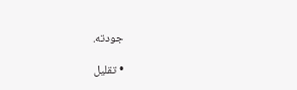جودته.

• تقليل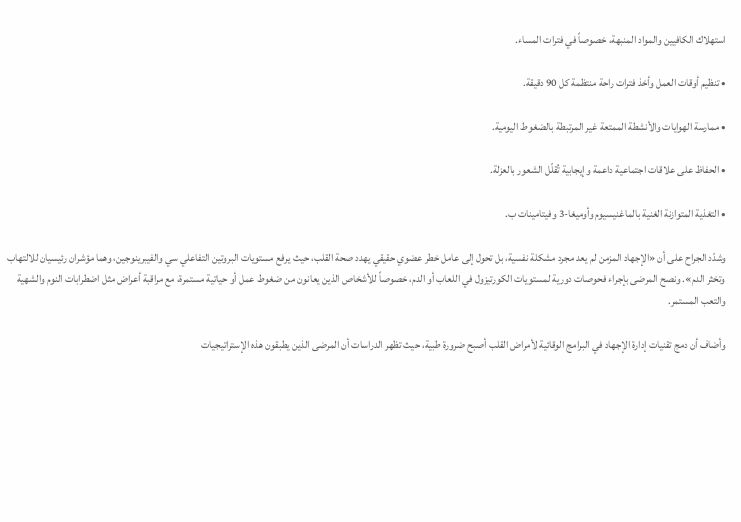استهلاك الكافيين والمواد المنبهة، خصوصاً في فترات المساء.

• تنظيم أوقات العمل وأخذ فترات راحة منتظمة كل 90 دقيقة.

• ممارسة الهوايات والأنشطة الممتعة غير المرتبطة بالضغوط اليومية.

• الحفاظ على علاقات اجتماعية داعمة وإيجابية تُقلّل الشعور بالعزلة.

• التغذية المتوازنة الغنية بالماغنيسيوم وأوميغا-3 وفيتامينات ب.

وشدّد الجراح على أن «الإجهاد المزمن لم يعد مجرد مشكلة نفسية، بل تحول إلى عامل خطر عضوي حقيقي يهدد صحة القلب، حيث يرفع مستويات البروتين التفاعلي سي والفيبرينوجين، وهما مؤشران رئيسيان للالتهاب وتخثر الدم». ونصح المرضى بإجراء فحوصات دورية لمستويات الكورتيزول في اللعاب أو الدم، خصوصاً للأشخاص الذين يعانون من ضغوط عمل أو حياتية مستمرة، مع مراقبة أعراض مثل اضطرابات النوم والشهية والتعب المستمر.

وأضاف أن دمج تقنيات إدارة الإجهاد في البرامج الوقائية لأمراض القلب أصبح ضرورة طبية، حيث تظهر الدراسات أن المرضى الذين يطبقون هذه الإستراتيجيات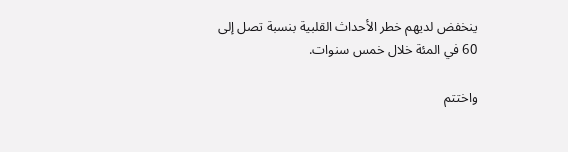ينخفض لديهم خطر الأحداث القلبية بنسبة تصل إلى 60 في المئة خلال خمس سنوات.

واختتم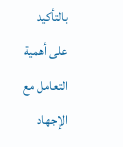بالتأكيد على أهمية التعامل مع الإجهاد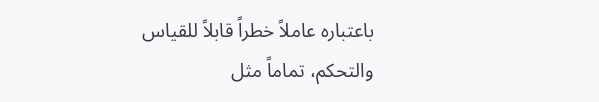باعتباره عاملاً خطراً قابلاً للقياس والتحكم، تماماً مثل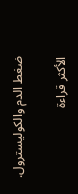ضغط الدم والكوليسترول.

الأكثر قراءة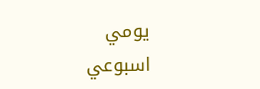يومي
اسبوعي